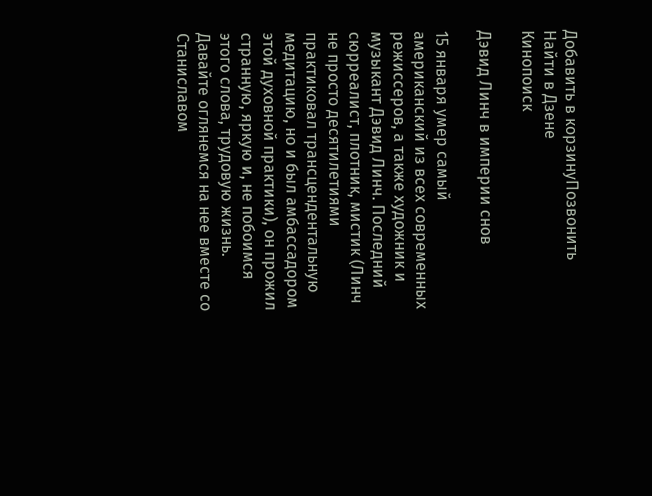Добавить в корзинуПозвонить
Найти в Дзене
Кинопоиск

Дэвид Линч в империи снов

15 января умер самый американский из всех современных режиссеров, а также художник и музыкант Дэвид Линч. Последний сюрреалист, плотник, мистик (Линч не просто десятилетиями практиковал трансцендентальную медитацию, но и был амбассадором этой духовной практики), он прожил странную, яркую и, не побоимся этого слова, трудовую жизнь. Давайте оглянемся на нее вместе со Станиславом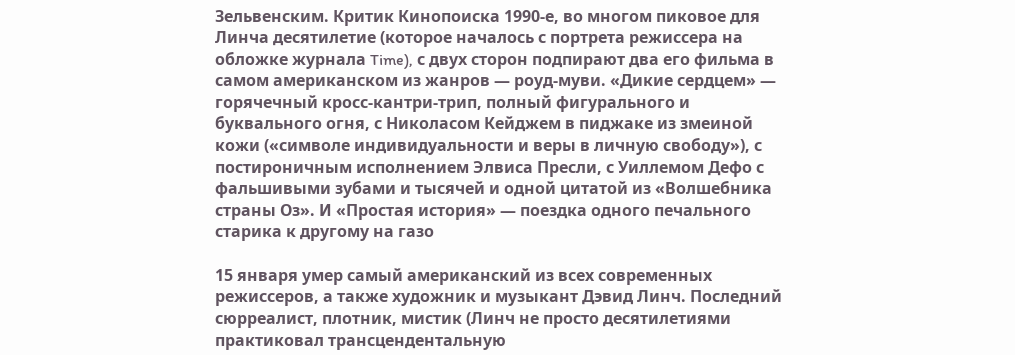Зельвенским. Критик Кинопоиска 1990-е, во многом пиковое для Линча десятилетие (которое началось с портрета режиссера на обложке журнала Time), с двух сторон подпирают два его фильма в самом американском из жанров — роуд-муви. «Дикие сердцем» — горячечный кросс-кантри-трип, полный фигурального и буквального огня, с Николасом Кейджем в пиджаке из змеиной кожи («символе индивидуальности и веры в личную свободу»), с постироничным исполнением Элвиса Пресли, с Уиллемом Дефо с фальшивыми зубами и тысячей и одной цитатой из «Волшебника страны Оз». И «Простая история» — поездка одного печального старика к другому на газо

15 января умер самый американский из всех современных режиссеров, а также художник и музыкант Дэвид Линч. Последний сюрреалист, плотник, мистик (Линч не просто десятилетиями практиковал трансцендентальную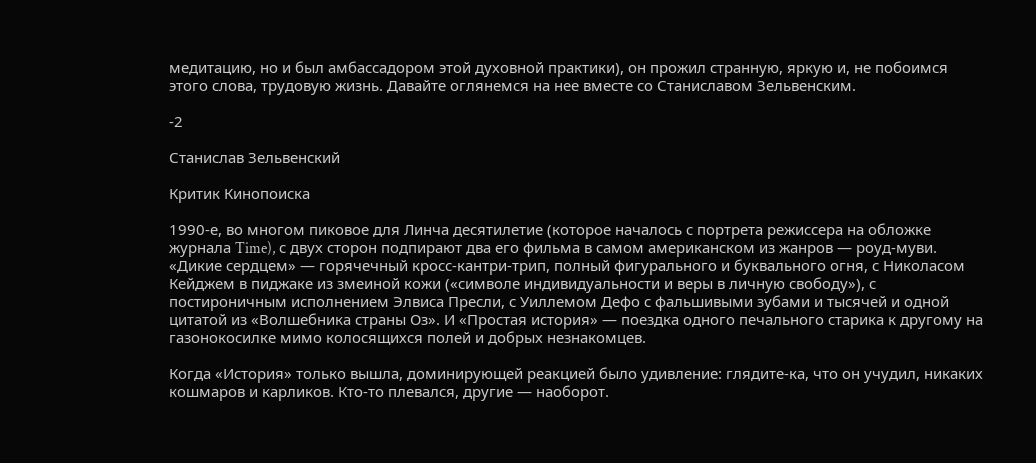медитацию, но и был амбассадором этой духовной практики), он прожил странную, яркую и, не побоимся этого слова, трудовую жизнь. Давайте оглянемся на нее вместе со Станиславом Зельвенским.

-2

Станислав Зельвенский

Критик Кинопоиска

1990-е, во многом пиковое для Линча десятилетие (которое началось с портрета режиссера на обложке журнала Time), с двух сторон подпирают два его фильма в самом американском из жанров — роуд-муви. «Дикие сердцем» — горячечный кросс-кантри-трип, полный фигурального и буквального огня, с Николасом Кейджем в пиджаке из змеиной кожи («символе индивидуальности и веры в личную свободу»), с постироничным исполнением Элвиса Пресли, с Уиллемом Дефо с фальшивыми зубами и тысячей и одной цитатой из «Волшебника страны Оз». И «Простая история» — поездка одного печального старика к другому на газонокосилке мимо колосящихся полей и добрых незнакомцев.

Когда «История» только вышла, доминирующей реакцией было удивление: глядите-ка, что он учудил, никаких кошмаров и карликов. Кто-то плевался, другие — наоборот.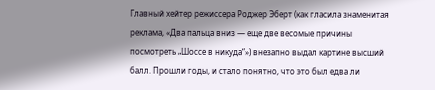Главный хейтер режиссера Роджер Эберт (как гласила знаменитая реклама, «Два пальца вниз — еще две весомые причины посмотреть „Шоссе в никуда“») внезапно выдал картине высший балл. Прошли годы, и стало понятно, что это был едва ли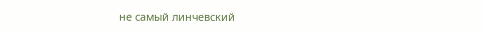не самый линчевский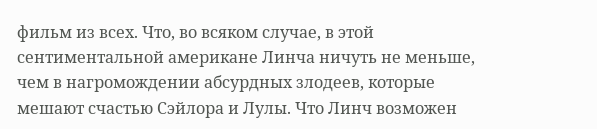фильм из всех. Что, во всяком случае, в этой сентиментальной американе Линча ничуть не меньше, чем в нагромождении абсурдных злодеев, которые мешают счастью Сэйлора и Лулы. Что Линч возможен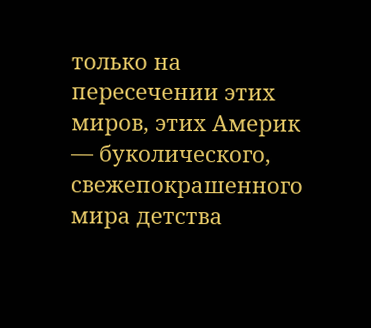только на пересечении этих миров, этих Америк — буколического, свежепокрашенного мира детства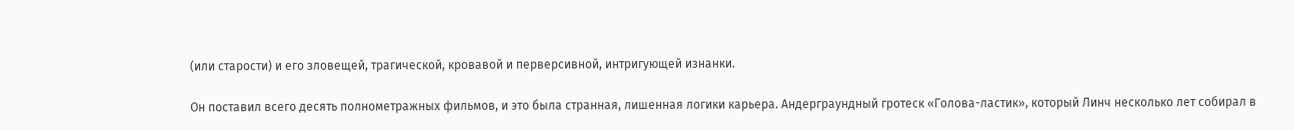(или старости) и его зловещей, трагической, кровавой и перверсивной, интригующей изнанки.

Он поставил всего десять полнометражных фильмов, и это была странная, лишенная логики карьера. Андерграундный гротеск «Голова-ластик», который Линч несколько лет собирал в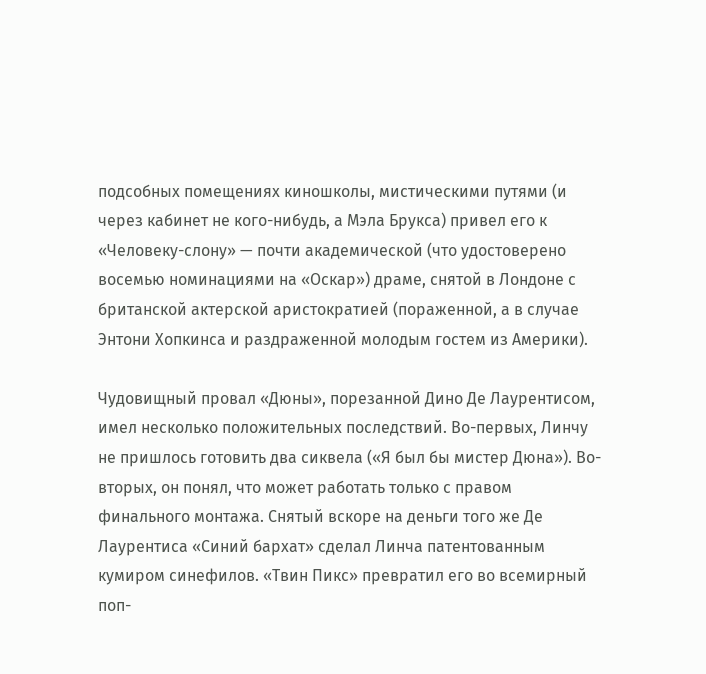подсобных помещениях киношколы, мистическими путями (и через кабинет не кого-нибудь, а Мэла Брукса) привел его к «Человеку-слону» — почти академической (что удостоверено восемью номинациями на «Оскар») драме, снятой в Лондоне с британской актерской аристократией (пораженной, а в случае Энтони Хопкинса и раздраженной молодым гостем из Америки).

Чудовищный провал «Дюны», порезанной Дино Де Лаурентисом, имел несколько положительных последствий. Во-первых, Линчу не пришлось готовить два сиквела («Я был бы мистер Дюна»). Во-вторых, он понял, что может работать только с правом финального монтажа. Снятый вскоре на деньги того же Де Лаурентиса «Синий бархат» сделал Линча патентованным кумиром синефилов. «Твин Пикс» превратил его во всемирный поп-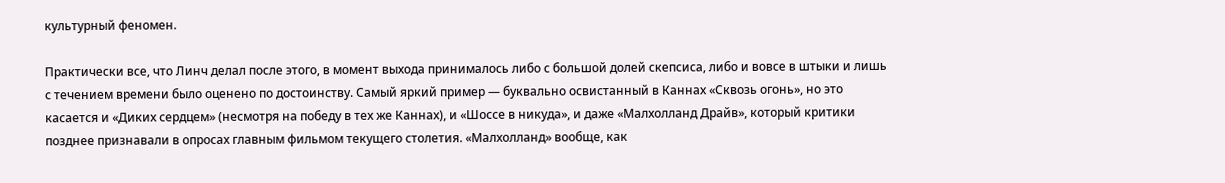культурный феномен.

Практически все, что Линч делал после этого, в момент выхода принималось либо с большой долей скепсиса, либо и вовсе в штыки и лишь с течением времени было оценено по достоинству. Самый яркий пример — буквально освистанный в Каннах «Сквозь огонь», но это касается и «Диких сердцем» (несмотря на победу в тех же Каннах), и «Шоссе в никуда», и даже «Малхолланд Драйв», который критики позднее признавали в опросах главным фильмом текущего столетия. «Малхолланд» вообще, как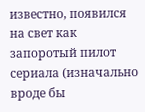известно, появился на свет как запоротый пилот сериала (изначально вроде бы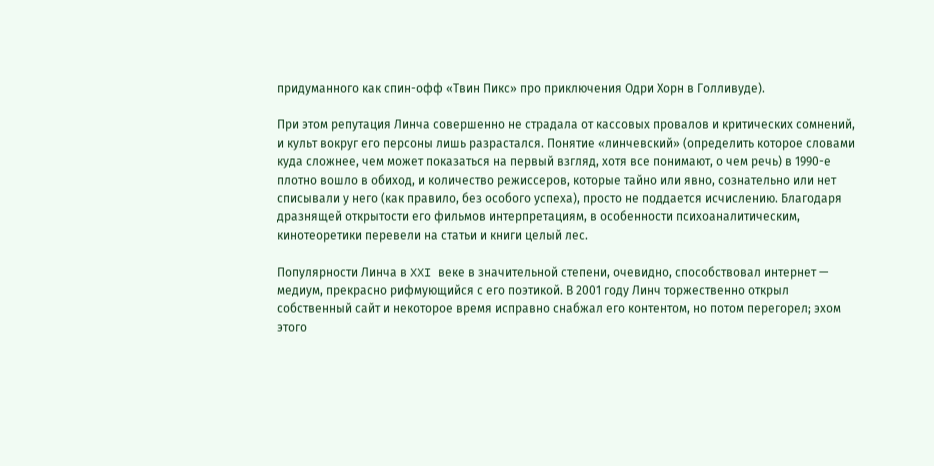придуманного как спин-офф «Твин Пикс» про приключения Одри Хорн в Голливуде).

При этом репутация Линча совершенно не страдала от кассовых провалов и критических сомнений, и культ вокруг его персоны лишь разрастался. Понятие «линчевский» (определить которое словами куда сложнее, чем может показаться на первый взгляд, хотя все понимают, о чем речь) в 1990-е плотно вошло в обиход, и количество режиссеров, которые тайно или явно, сознательно или нет списывали у него (как правило, без особого успеха), просто не поддается исчислению. Благодаря дразнящей открытости его фильмов интерпретациям, в особенности психоаналитическим, кинотеоретики перевели на статьи и книги целый лес.

Популярности Линча в XXI веке в значительной степени, очевидно, способствовал интернет — медиум, прекрасно рифмующийся с его поэтикой. В 2001 году Линч торжественно открыл собственный сайт и некоторое время исправно снабжал его контентом, но потом перегорел; эхом этого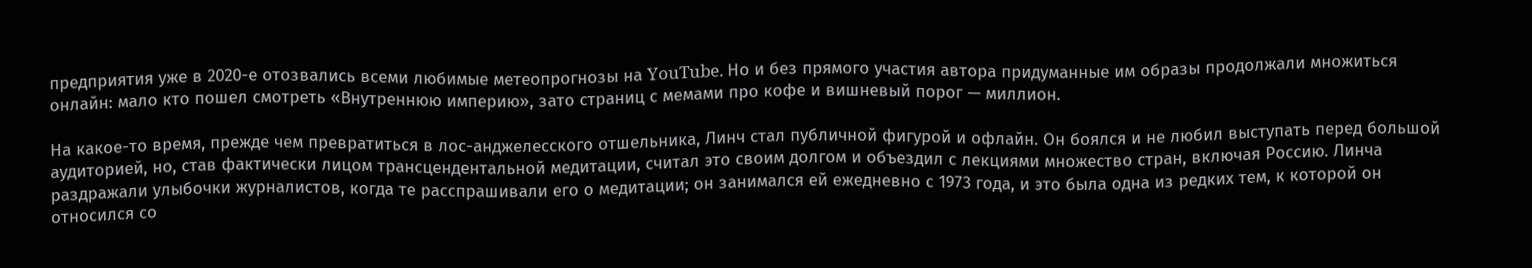предприятия уже в 2020-е отозвались всеми любимые метеопрогнозы на YouTube. Но и без прямого участия автора придуманные им образы продолжали множиться онлайн: мало кто пошел смотреть «Внутреннюю империю», зато страниц с мемами про кофе и вишневый порог — миллион.

На какое-то время, прежде чем превратиться в лос-анджелесского отшельника, Линч стал публичной фигурой и офлайн. Он боялся и не любил выступать перед большой аудиторией, но, став фактически лицом трансцендентальной медитации, считал это своим долгом и объездил с лекциями множество стран, включая Россию. Линча раздражали улыбочки журналистов, когда те расспрашивали его о медитации; он занимался ей ежедневно с 1973 года, и это была одна из редких тем, к которой он относился со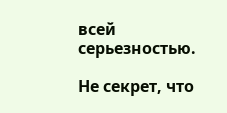всей серьезностью.

Не секрет, что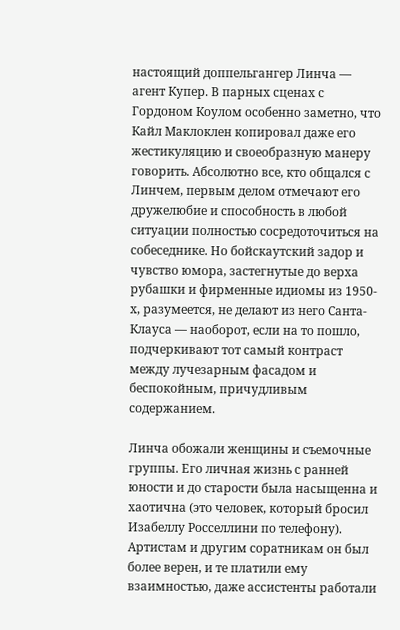настоящий доппельгангер Линча — агент Купер. В парных сценах с Гордоном Коулом особенно заметно, что Кайл Маклоклен копировал даже его жестикуляцию и своеобразную манеру говорить. Абсолютно все, кто общался с Линчем, первым делом отмечают его дружелюбие и способность в любой ситуации полностью сосредоточиться на собеседнике. Но бойскаутский задор и чувство юмора, застегнутые до верха рубашки и фирменные идиомы из 1950-х, разумеется, не делают из него Санта-Клауса — наоборот, если на то пошло, подчеркивают тот самый контраст между лучезарным фасадом и беспокойным, причудливым содержанием.

Линча обожали женщины и съемочные группы. Его личная жизнь с ранней юности и до старости была насыщенна и хаотична (это человек, который бросил Изабеллу Росселлини по телефону). Артистам и другим соратникам он был более верен, и те платили ему взаимностью, даже ассистенты работали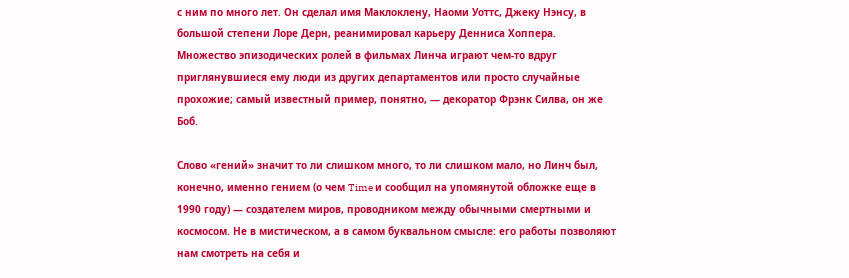с ним по много лет. Он сделал имя Маклоклену, Наоми Уоттс, Джеку Нэнсу, в большой степени Лоре Дерн, реанимировал карьеру Денниса Хоппера. Множество эпизодических ролей в фильмах Линча играют чем-то вдруг приглянувшиеся ему люди из других департаментов или просто случайные прохожие; самый известный пример, понятно, — декоратор Фрэнк Силва, он же Боб.

Слово «гений» значит то ли слишком много, то ли слишком мало, но Линч был, конечно, именно гением (о чем Time и сообщил на упомянутой обложке еще в 1990 году) — создателем миров, проводником между обычными смертными и космосом. Не в мистическом, а в самом буквальном смысле: его работы позволяют нам смотреть на себя и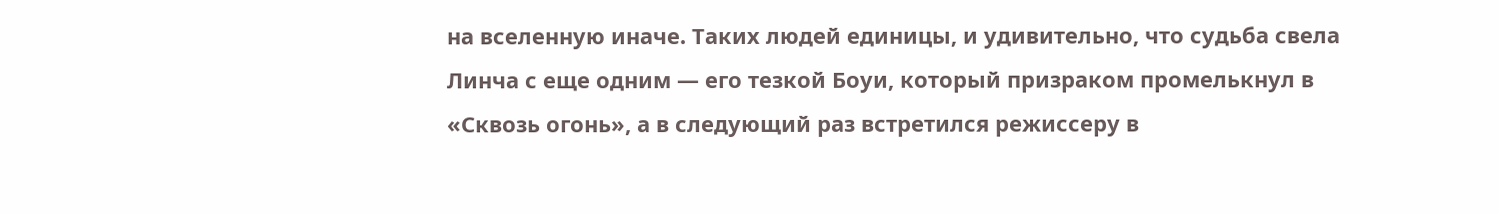на вселенную иначе. Таких людей единицы, и удивительно, что судьба свела Линча с еще одним — его тезкой Боуи, который призраком промелькнул в «Сквозь огонь», а в следующий раз встретился режиссеру в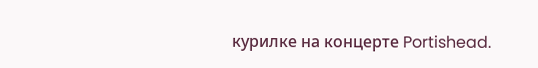курилке на концерте Portishead.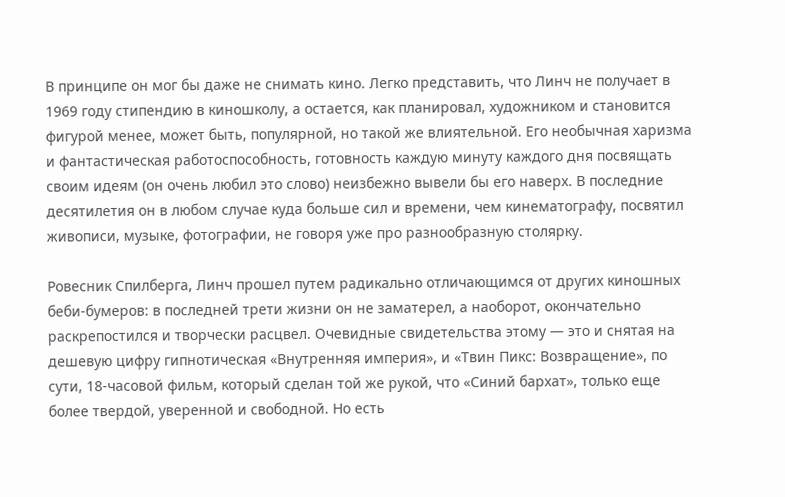В принципе он мог бы даже не снимать кино. Легко представить, что Линч не получает в 1969 году стипендию в киношколу, а остается, как планировал, художником и становится фигурой менее, может быть, популярной, но такой же влиятельной. Его необычная харизма и фантастическая работоспособность, готовность каждую минуту каждого дня посвящать своим идеям (он очень любил это слово) неизбежно вывели бы его наверх. В последние десятилетия он в любом случае куда больше сил и времени, чем кинематографу, посвятил живописи, музыке, фотографии, не говоря уже про разнообразную столярку.

Ровесник Спилберга, Линч прошел путем радикально отличающимся от других киношных беби-бумеров: в последней трети жизни он не заматерел, а наоборот, окончательно раскрепостился и творчески расцвел. Очевидные свидетельства этому — это и снятая на дешевую цифру гипнотическая «Внутренняя империя», и «Твин Пикс: Возвращение», по сути, 18-часовой фильм, который сделан той же рукой, что «Синий бархат», только еще более твердой, уверенной и свободной. Но есть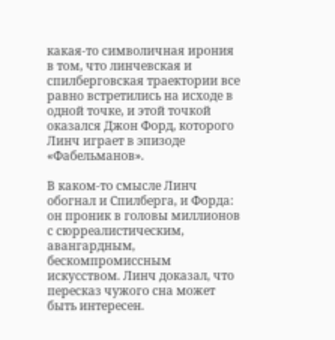какая-то символичная ирония в том, что линчевская и спилберговская траектории все равно встретились на исходе в одной точке, и этой точкой оказался Джон Форд, которого Линч играет в эпизоде «Фабельманов».

В каком-то смысле Линч обогнал и Спилберга, и Форда: он проник в головы миллионов с сюрреалистическим, авангардным, бескомпромиссным искусством. Линч доказал, что пересказ чужого сна может быть интересен.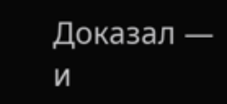Доказал — и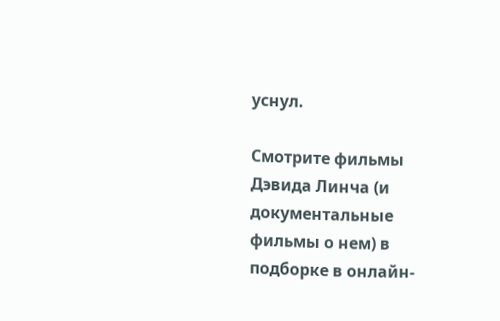уснул.

Смотрите фильмы Дэвида Линча (и документальные фильмы о нем) в подборке в онлайн-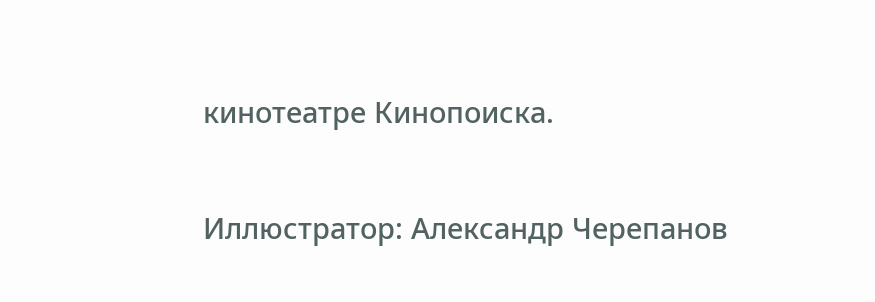кинотеатре Кинопоиска.

Иллюстратор: Александр Черепанов